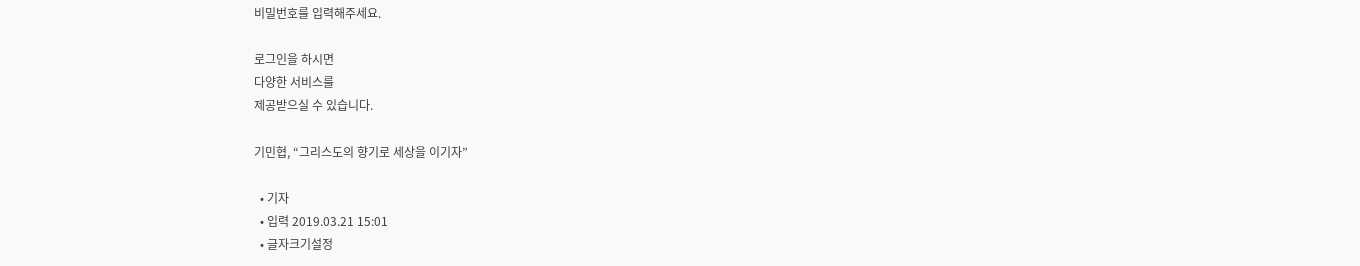비밀번호를 입력해주세요.

로그인을 하시면
다양한 서비스를
제공받으실 수 있습니다.

기민협, “그리스도의 향기로 세상을 이기자”

  • 기자
  • 입력 2019.03.21 15:01
  • 글자크기설정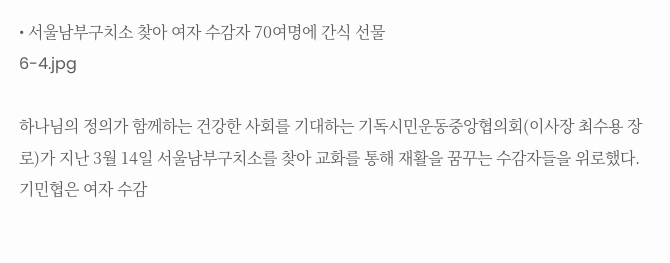• 서울남부구치소 찾아 여자 수감자 70여명에 간식 선물
6-4.jpg

하나님의 정의가 함께하는 건강한 사회를 기대하는 기독시민운동중앙협의회(이사장 최수용 장로)가 지난 3월 14일 서울남부구치소를 찾아 교화를 통해 재활을 꿈꾸는 수감자들을 위로했다.
기민협은 여자 수감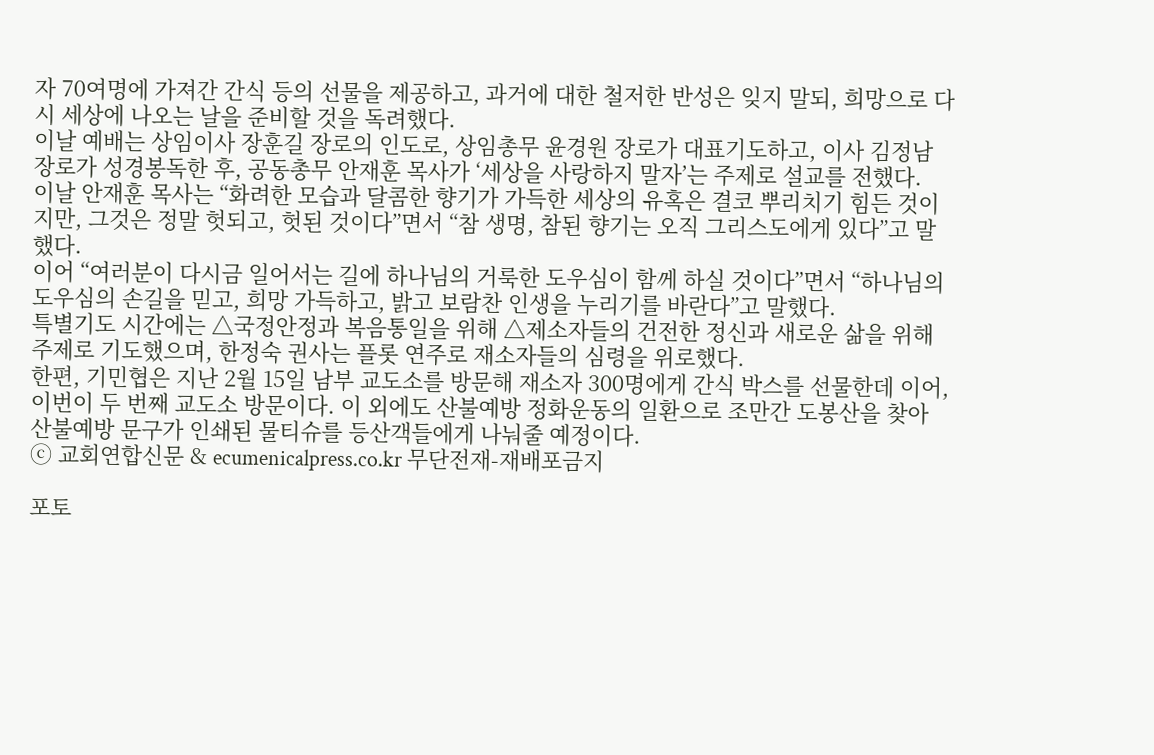자 70여명에 가져간 간식 등의 선물을 제공하고, 과거에 대한 철저한 반성은 잊지 말되, 희망으로 다시 세상에 나오는 날을 준비할 것을 독려했다.
이날 예배는 상임이사 장훈길 장로의 인도로, 상임총무 윤경원 장로가 대표기도하고, 이사 김정남 장로가 성경봉독한 후, 공동총무 안재훈 목사가 ‘세상을 사랑하지 말자’는 주제로 설교를 전했다.
이날 안재훈 목사는 “화려한 모습과 달콤한 향기가 가득한 세상의 유혹은 결코 뿌리치기 힘든 것이지만, 그것은 정말 헛되고, 헛된 것이다”면서 “참 생명, 참된 향기는 오직 그리스도에게 있다”고 말했다.
이어 “여러분이 다시금 일어서는 길에 하나님의 거룩한 도우심이 함께 하실 것이다”면서 “하나님의 도우심의 손길을 믿고, 희망 가득하고, 밝고 보람찬 인생을 누리기를 바란다”고 말했다.
특별기도 시간에는 △국정안정과 복음통일을 위해 △제소자들의 건전한 정신과 새로운 삶을 위해 주제로 기도했으며, 한정숙 권사는 플롯 연주로 재소자들의 심령을 위로했다.
한편, 기민협은 지난 2월 15일 남부 교도소를 방문해 재소자 300명에게 간식 박스를 선물한데 이어, 이번이 두 번째 교도소 방문이다. 이 외에도 산불예방 정화운동의 일환으로 조만간 도봉산을 찾아 산불예방 문구가 인쇄된 물티슈를 등산객들에게 나눠줄 예정이다.
ⓒ 교회연합신문 & ecumenicalpress.co.kr 무단전재-재배포금지

포토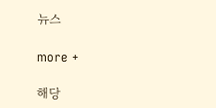뉴스

more +

해당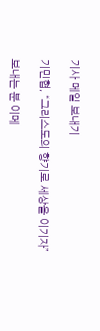기사 메일 보내기

기민협, “그리스도의 향기로 세상을 이기자”

보내는 분 이메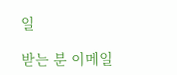일

받는 분 이메일